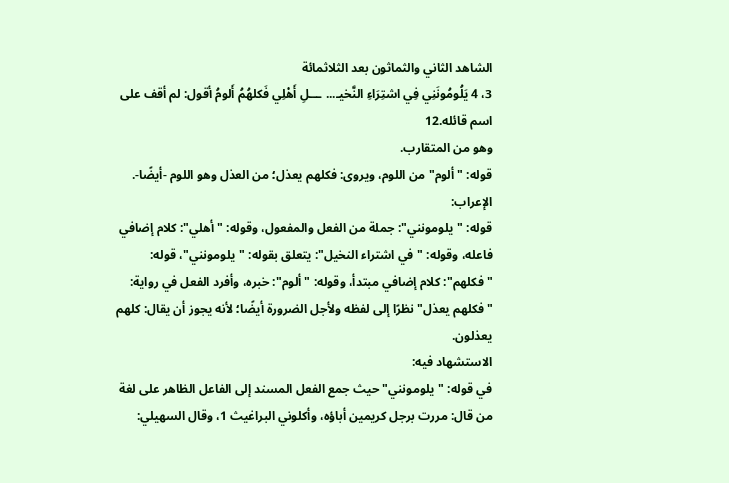الشاهد الثاني والثماثون بعد الثلاثمائة
3، 4 يَلُومُونَنِي فِي اشتِرَاءِ النَّخيـ... ـــلِ أَهْلِي فَكلهُمُ أَلومُ أقول: لم أقف على اسم قائله.12
وهو من المتقارب.
قوله: "ألوم" من اللوم، ويروى: فكلهم يعذل؛ من العذل وهو اللوم -أيضًا-.
الإعراب:
قوله: "يلومونني": جملة من الفعل والمفعول، وقوله: "أهلي": كلام إضافي فاعله، وقوله: "في اشتراء النخيل": يتعلق بقوله: "يلومونني"، قوله: "فكلهم": كلام إضافي مبتدأ، وقوله: "ألوم": خبره، وأفرد الفعل في رواية: "فكلهم يعذل" نظرًا إلى لفظه ولأجل الضرورة أيضًا؛ لأنه يجوز أن يقال: كلهم يعذلون.
الاستشهاد فيه:
في قوله: "يلومونني" حيث جمع الفعل المسند إلى الفاعل الظاهر على لغة من قال: مررت برجل كريمين أباؤه، وأكلوني البراغيث 1، وقال السهيلي: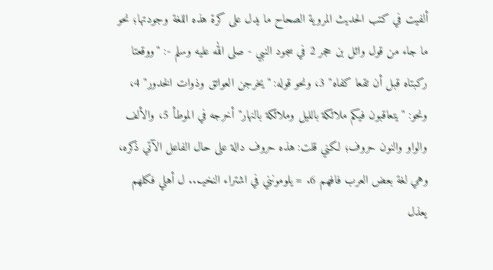ألفيت في كتب الحديث المروية الصحاح ما يدل على كرة هذه اللغة وجودتها؛ نحو ما جاء من قول وائل بن حجر 2 في سجود النبي - صلى الله عليه وسلم -: "ووقعتا ركبتاه قبل أن تقعا كفاه" 3، ونحو قوله: "يخرجن العواتق وذوات الخدور" 4، ونحو: "يتعاقبون فيكم ملائكة بالليل وملائكة بالنهار" أخرجه في الموطأ 5، والألف والواو والنون حروف؛ لكني قلت: هذه حروف دالة على حال الفاعل الآتي ذكره، وهي لغة بعض العرب فافهم 6. = يلومونني في اشتراء النخيـ... ل أهلي فكلهم يعذل